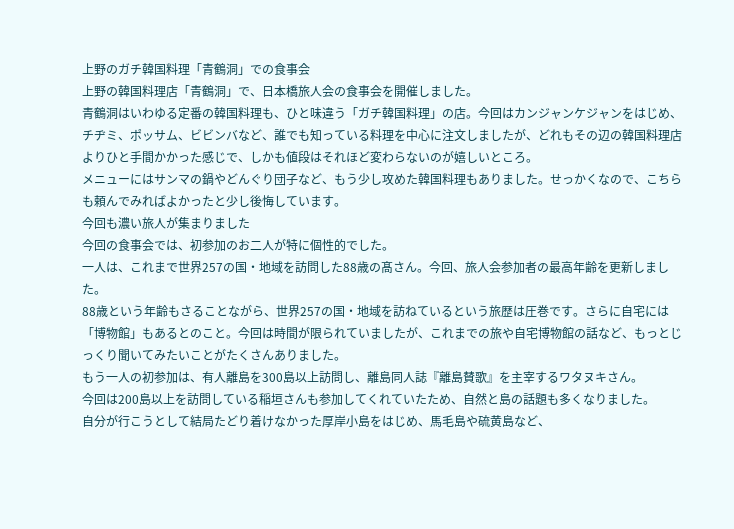上野のガチ韓国料理「青鶴洞」での食事会
上野の韓国料理店「青鶴洞」で、日本橋旅人会の食事会を開催しました。
青鶴洞はいわゆる定番の韓国料理も、ひと味違う「ガチ韓国料理」の店。今回はカンジャンケジャンをはじめ、チヂミ、ポッサム、ビビンバなど、誰でも知っている料理を中心に注文しましたが、どれもその辺の韓国料理店よりひと手間かかった感じで、しかも値段はそれほど変わらないのが嬉しいところ。
メニューにはサンマの鍋やどんぐり団子など、もう少し攻めた韓国料理もありました。せっかくなので、こちらも頼んでみればよかったと少し後悔しています。
今回も濃い旅人が集まりました
今回の食事会では、初参加のお二人が特に個性的でした。
一人は、これまで世界257の国・地域を訪問した88歳の髙さん。今回、旅人会参加者の最高年齢を更新しました。
88歳という年齢もさることながら、世界257の国・地域を訪ねているという旅歴は圧巻です。さらに自宅には「博物館」もあるとのこと。今回は時間が限られていましたが、これまでの旅や自宅博物館の話など、もっとじっくり聞いてみたいことがたくさんありました。
もう一人の初参加は、有人離島を300島以上訪問し、離島同人誌『離島賛歌』を主宰するワタヌキさん。
今回は200島以上を訪問している稲垣さんも参加してくれていたため、自然と島の話題も多くなりました。
自分が行こうとして結局たどり着けなかった厚岸小島をはじめ、馬毛島や硫黄島など、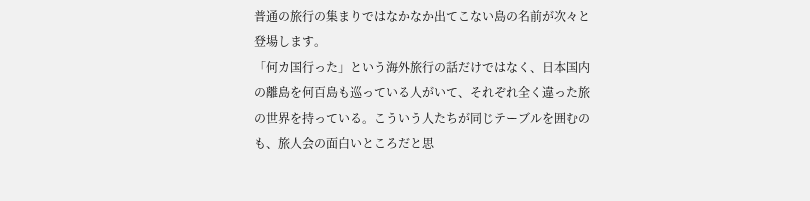普通の旅行の集まりではなかなか出てこない島の名前が次々と登場します。
「何カ国行った」という海外旅行の話だけではなく、日本国内の離島を何百島も巡っている人がいて、それぞれ全く違った旅の世界を持っている。こういう人たちが同じテーブルを囲むのも、旅人会の面白いところだと思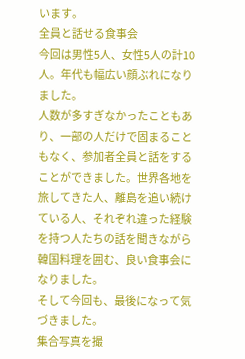います。
全員と話せる食事会
今回は男性5人、女性5人の計10人。年代も幅広い顔ぶれになりました。
人数が多すぎなかったこともあり、一部の人だけで固まることもなく、参加者全員と話をすることができました。世界各地を旅してきた人、離島を追い続けている人、それぞれ違った経験を持つ人たちの話を聞きながら韓国料理を囲む、良い食事会になりました。
そして今回も、最後になって気づきました。
集合写真を撮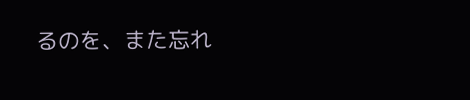るのを、また忘れ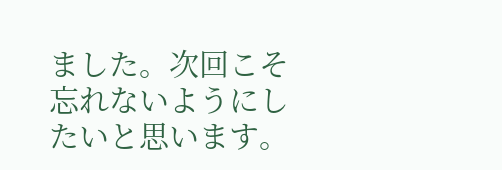ました。次回こそ忘れないようにしたいと思います。